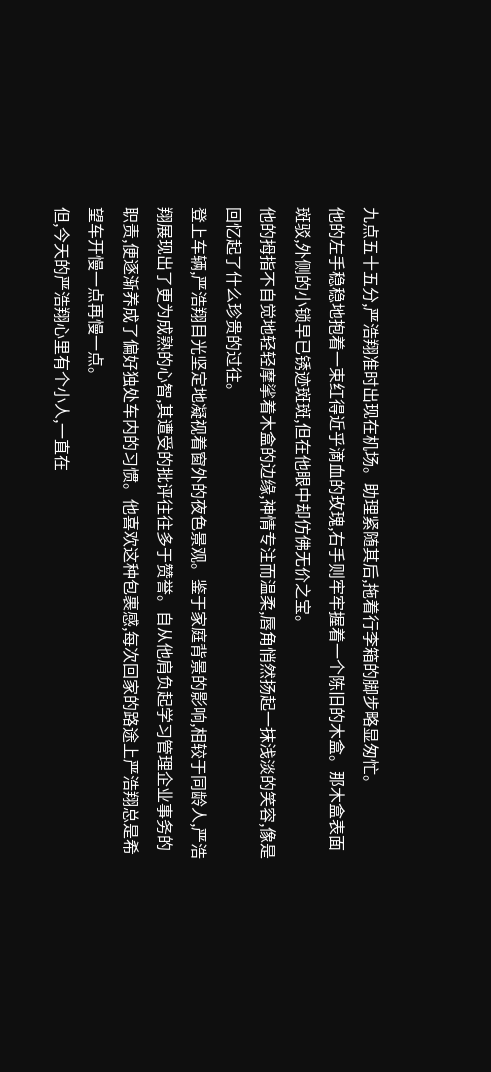九点五十五分,严浩翔准时出现在机场。助理紧随其后,拖着行李箱的脚步略显匆忙。
他的左手稳稳地抱着一束红得近乎滴血的玫瑰,右手则牢牢握着一个陈旧的木盒。那木盒表面斑驳,外侧的小锁早已锈迹斑斑,但在他眼中却仿佛无价之宝。
他的拇指不自觉地轻轻摩挲着木盒的边缘,神情专注而温柔,唇角悄然扬起一抹浅淡的笑容,像是回忆起了什么珍贵的过往。
登上车辆,严浩翔目光坚定地凝视着窗外的夜色景观。鉴于家庭背景的影响,相较于同龄人,严浩翔展现出了更为成熟的心智,其遭受的批评往往多于赞誉。自从他肩负起学习管理企业事务的职责,便逐渐养成了偏好独处车内的习惯。他喜欢这种包裹感,每次回家的路途上严浩翔总是希望车开慢一点再慢一点。
但,今天的严浩翔心里有个小人,一直在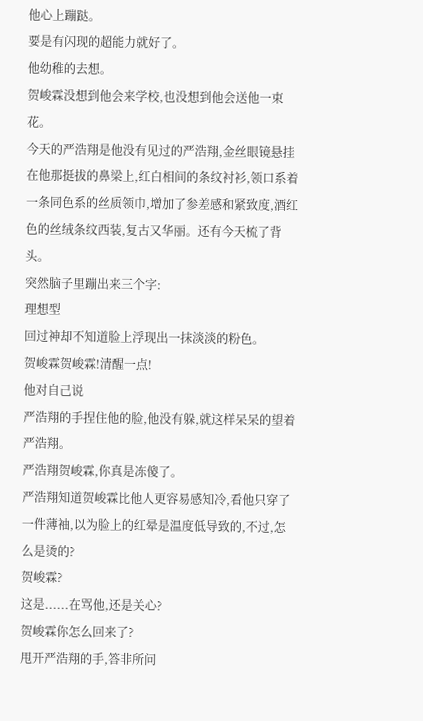他心上蹦跶。
要是有闪现的超能力就好了。
他幼稚的去想。
贺峻霖没想到他会来学校,也没想到他会送他一束花。
今天的严浩翔是他没有见过的严浩翔,金丝眼镜悬挂在他那挺拔的鼻梁上,红白相间的条纹衬衫,领口系着一条同色系的丝质领巾,增加了参差感和紧致度,酒红色的丝绒条纹西装,复古又华丽。还有今天梳了背头。
突然脑子里蹦出来三个字:
理想型
回过神却不知道脸上浮现出一抹淡淡的粉色。
贺峻霖贺峻霖!清醒一点!
他对自己说
严浩翔的手捏住他的脸,他没有躲,就这样呆呆的望着严浩翔。
严浩翔贺峻霖,你真是冻傻了。
严浩翔知道贺峻霖比他人更容易感知冷,看他只穿了一件薄袖,以为脸上的红晕是温度低导致的,不过,怎么是烫的?
贺峻霖?
这是......在骂他,还是关心?
贺峻霖你怎么回来了?
甩开严浩翔的手,答非所问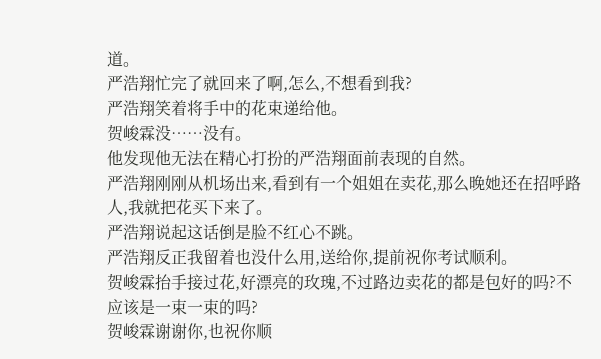道。
严浩翔忙完了就回来了啊,怎么,不想看到我?
严浩翔笑着将手中的花束递给他。
贺峻霖没……没有。
他发现他无法在精心打扮的严浩翔面前表现的自然。
严浩翔刚刚从机场出来,看到有一个姐姐在卖花,那么晚她还在招呼路人,我就把花买下来了。
严浩翔说起这话倒是脸不红心不跳。
严浩翔反正我留着也没什么用,送给你,提前祝你考试顺利。
贺峻霖抬手接过花,好漂亮的玫瑰,不过路边卖花的都是包好的吗?不应该是一束一束的吗?
贺峻霖谢谢你,也祝你顺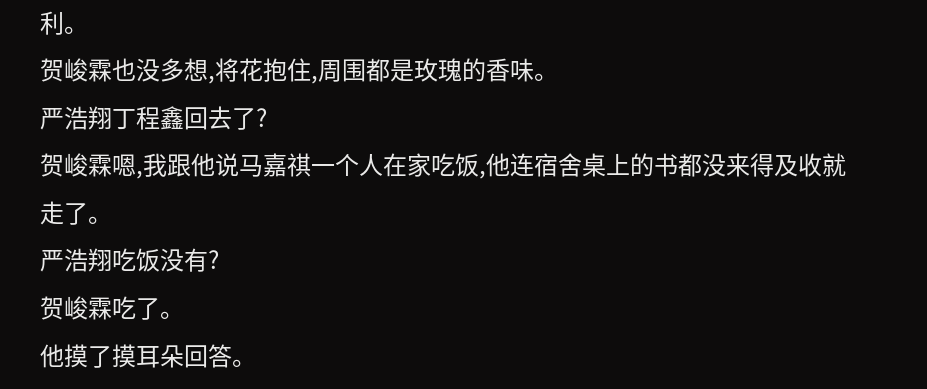利。
贺峻霖也没多想,将花抱住,周围都是玫瑰的香味。
严浩翔丁程鑫回去了?
贺峻霖嗯,我跟他说马嘉祺一个人在家吃饭,他连宿舍桌上的书都没来得及收就走了。
严浩翔吃饭没有?
贺峻霖吃了。
他摸了摸耳朵回答。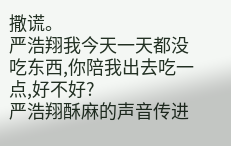撒谎。
严浩翔我今天一天都没吃东西,你陪我出去吃一点,好不好?
严浩翔酥麻的声音传进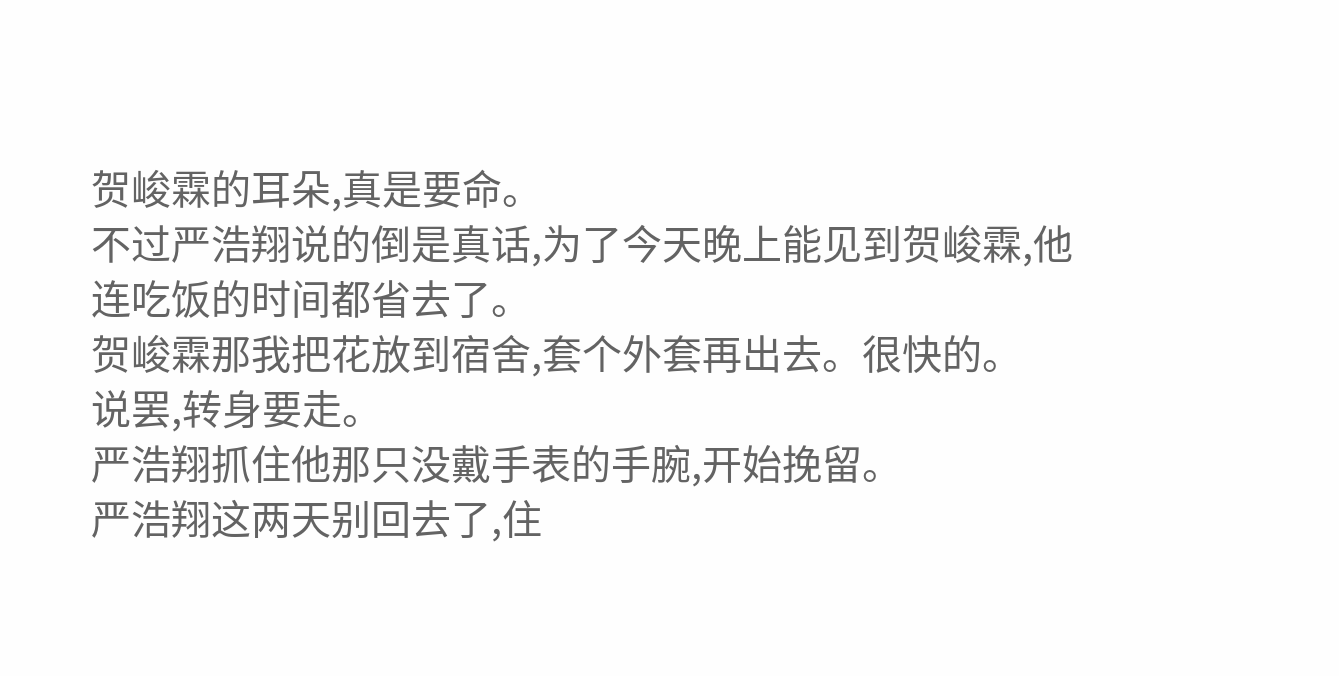贺峻霖的耳朵,真是要命。
不过严浩翔说的倒是真话,为了今天晚上能见到贺峻霖,他连吃饭的时间都省去了。
贺峻霖那我把花放到宿舍,套个外套再出去。很快的。
说罢,转身要走。
严浩翔抓住他那只没戴手表的手腕,开始挽留。
严浩翔这两天别回去了,住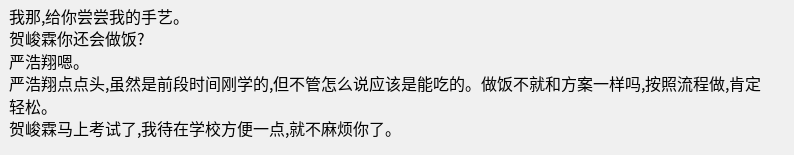我那,给你尝尝我的手艺。
贺峻霖你还会做饭?
严浩翔嗯。
严浩翔点点头,虽然是前段时间刚学的,但不管怎么说应该是能吃的。做饭不就和方案一样吗,按照流程做,肯定轻松。
贺峻霖马上考试了,我待在学校方便一点,就不麻烦你了。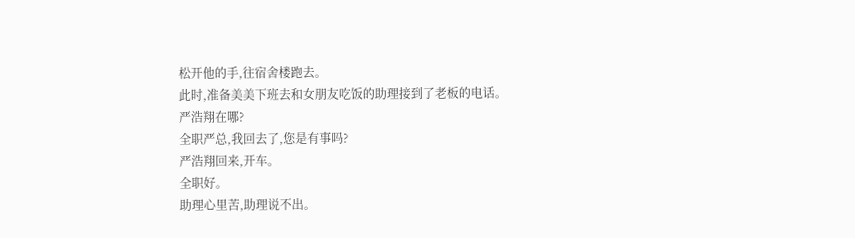松开他的手,往宿舍楼跑去。
此时,准备美美下班去和女朋友吃饭的助理接到了老板的电话。
严浩翔在哪?
全职严总,我回去了,您是有事吗?
严浩翔回来,开车。
全职好。
助理心里苦,助理说不出。